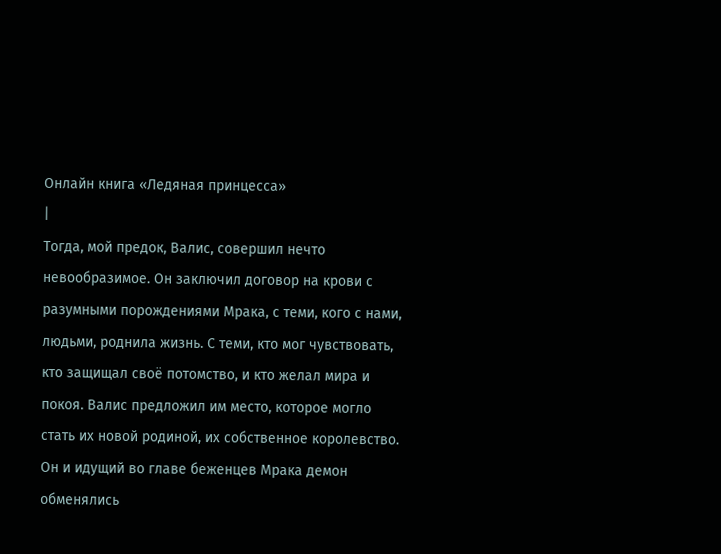Онлайн книга «Ледяная принцесса»
|
Тогда, мой предок, Валис, совершил нечто невообразимое. Он заключил договор на крови с разумными порождениями Мрака, с теми, кого с нами, людьми, роднила жизнь. С теми, кто мог чувствовать, кто защищал своё потомство, и кто желал мира и покоя. Валис предложил им место, которое могло стать их новой родиной, их собственное королевство. Он и идущий во главе беженцев Мрака демон обменялись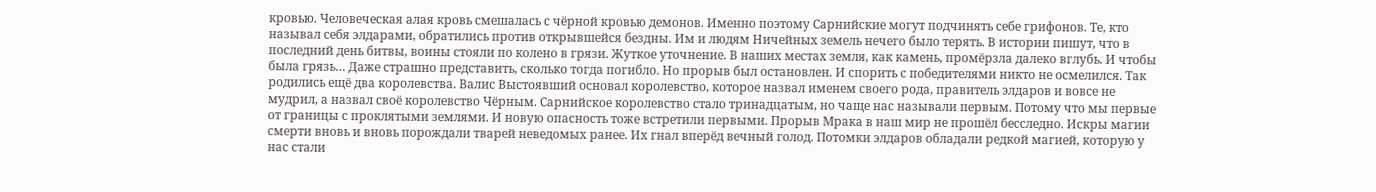кровью. Человеческая алая кровь смешалась с чёрной кровью демонов. Именно поэтому Сарнийские могут подчинять себе грифонов. Те, кто называл себя элдарами, обратились против открывшейся бездны. Им и людям Ничейных земель нечего было терять. В истории пишут, что в последний день битвы, воины стояли по колено в грязи. Жуткое уточнение. В наших местах земля, как камень, промёрзла далеко вглубь. И чтобы была грязь… Даже страшно представить, сколько тогда погибло. Но прорыв был остановлен. И спорить с победителями никто не осмелился. Так родились ещё два королевства. Валис Выстоявший основал королевство, которое назвал именем своего рода, правитель элдаров и вовсе не мудрил, а назвал своё королевство Чёрным. Сарнийское королевство стало тринадцатым, но чаще нас называли первым. Потому что мы первые от границы с проклятыми землями. И новую опасность тоже встретили первыми. Прорыв Мрака в наш мир не прошёл бесследно. Искры магии смерти вновь и вновь порождали тварей неведомых ранее. Их гнал вперёд вечный голод. Потомки элдаров обладали редкой магией, которую у нас стали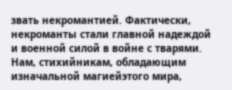звать некромантией. Фактически, некроманты стали главной надеждой и военной силой в войне с тварями. Нам, стихийникам, обладающим изначальной магиейэтого мира,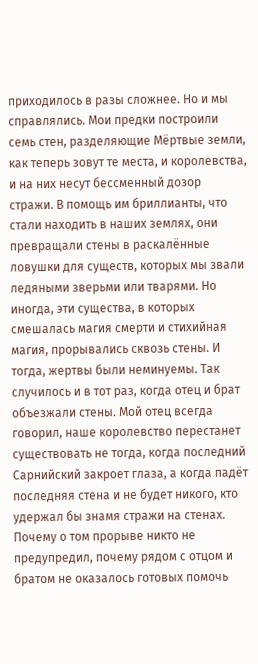приходилось в разы сложнее. Но и мы справлялись. Мои предки построили семь стен, разделяющие Мёртвые земли, как теперь зовут те места, и королевства, и на них несут бессменный дозор стражи. В помощь им бриллианты, что стали находить в наших землях, они превращали стены в раскалённые ловушки для существ, которых мы звали ледяными зверьми или тварями. Но иногда, эти существа, в которых смешалась магия смерти и стихийная магия, прорывались сквозь стены. И тогда, жертвы были неминуемы. Так случилось и в тот раз, когда отец и брат объезжали стены. Мой отец всегда говорил, наше королевство перестанет существовать не тогда, когда последний Сарнийский закроет глаза, а когда падёт последняя стена и не будет никого, кто удержал бы знамя стражи на стенах. Почему о том прорыве никто не предупредил, почему рядом с отцом и братом не оказалось готовых помочь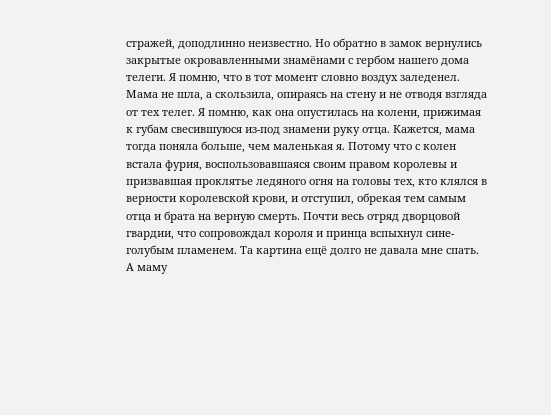стражей, доподлинно неизвестно. Но обратно в замок вернулись закрытые окровавленными знамёнами с гербом нашего дома телеги. Я помню, что в тот момент словно воздух заледенел. Мама не шла, а скользила, опираясь на стену и не отводя взгляда от тех телег. Я помню, как она опустилась на колени, прижимая к губам свесившуюся из-под знамени руку отца. Кажется, мама тогда поняла больше, чем маленькая я. Потому что с колен встала фурия, воспользовавшаяся своим правом королевы и призвавшая проклятье ледяного огня на головы тех, кто клялся в верности королевской крови, и отступил, обрекая тем самым отца и брата на верную смерть. Почти весь отряд дворцовой гвардии, что сопровождал короля и принца вспыхнул сине-голубым пламенем. Та картина ещё долго не давала мне спать. А маму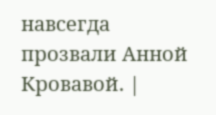навсегда прозвали Анной Кровавой. |